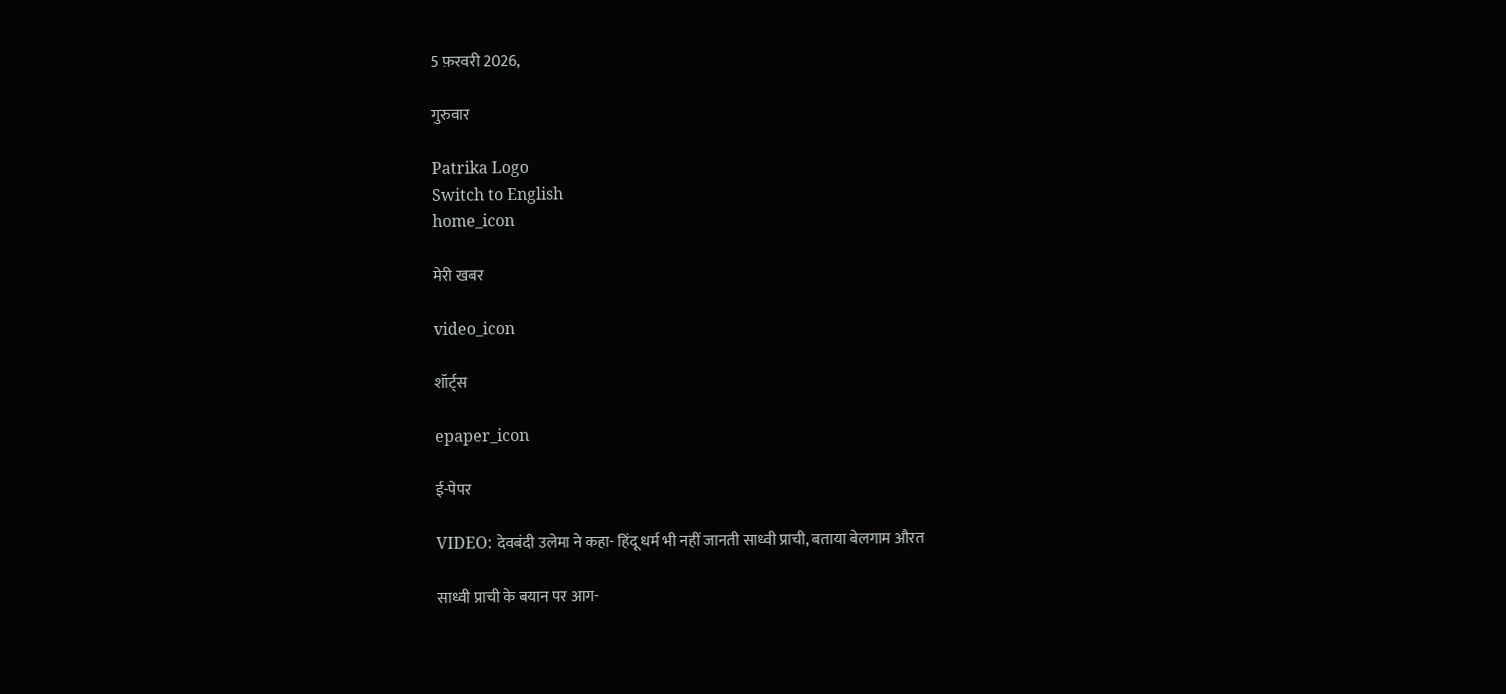5 फ़रवरी 2026,

गुरुवार

Patrika Logo
Switch to English
home_icon

मेरी खबर

video_icon

शॉर्ट्स

epaper_icon

ई-पेपर

VIDEO: देवबंदी उलेमा ने कहा- हिंदू धर्म भी नहीं जानती साध्वी प्राची, बताया बेलगाम औरत

साध्वी प्राची के बयान पर आग-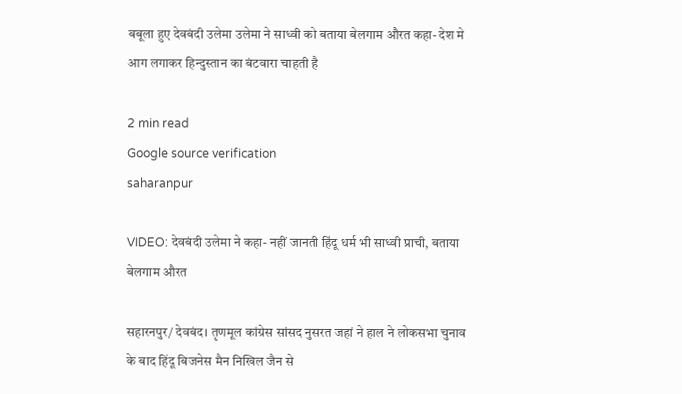बबूला हुए देवबंदी उलेमा उलेमा ने साध्वी को बताया बेलगाम औरत कहा- देश मे आग लगाकर हिन्दुस्तान का बंटवारा चाहती है

2 min read
Google source verification
saharanpur

VIDEO: देवबंदी उलेमा ने कहा- नहीं जानती हिंदू धर्म भी साध्वी प्राची, बताया बेलगाम औरत

सहारनपुर/ देवबंद। तृणमूल कांग्रेस सांसद नुसरत जहां ने हाल ने लोकसभा चुनाव के बाद हिंदू बिजनेस मैन निखिल जैन से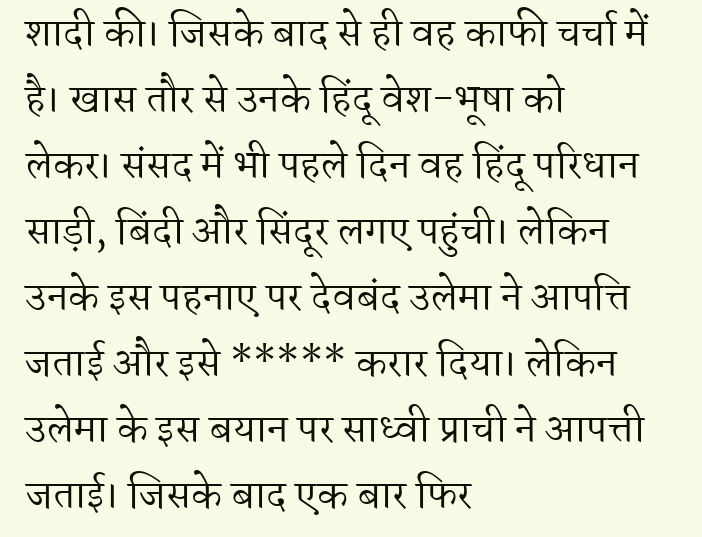शादी की। जिसके बाद से ही वह काफी चर्चा में है। खास तौर से उनके हिंदू वेश-भूषा को लेकर। संसद में भी पहले दिन वह हिंदू परिधान साड़ी, बिंदी और सिंदूर लगए पहुंची। लेकिन उनके इस पहनाए पर देवबंद उलेमा ने आपत्ति जताई और इसे ***** करार दिया। लेकिन उलेमा के इस बयान पर साध्वी प्राची ने आपत्ती जताई। जिसके बाद एक बार फिर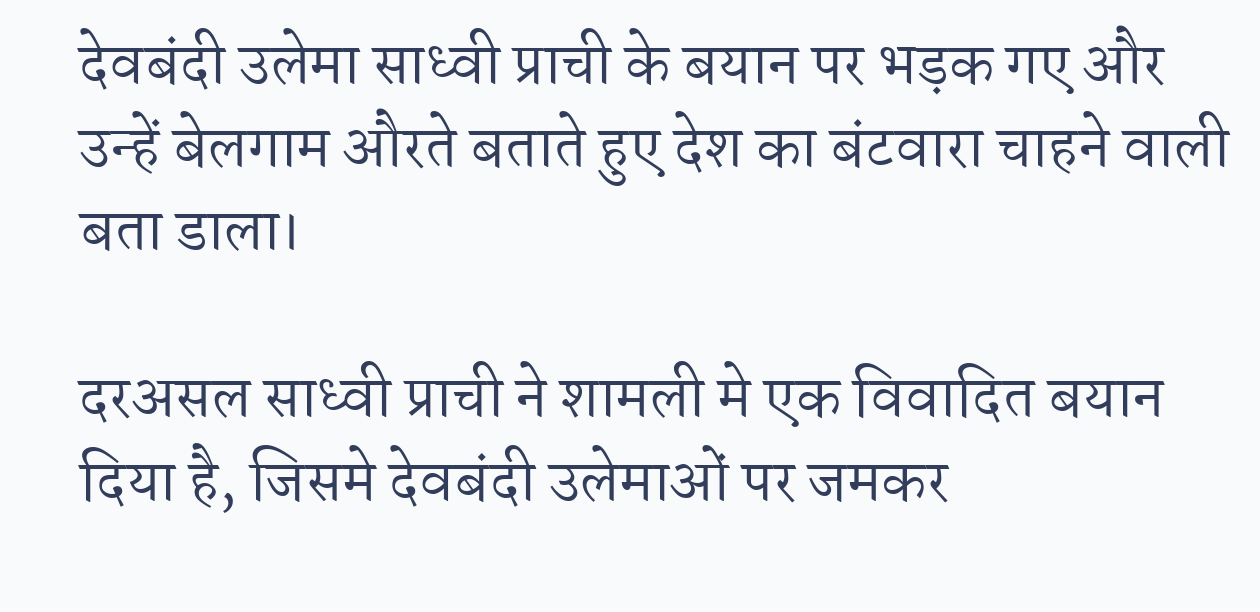देवबंदी उलेमा साध्वी प्राची के बयान पर भड़क गए और उन्हें बेलगाम औरते बताते हुए देश का बंटवारा चाहने वाली बता डाला।

दरअसल साध्वी प्राची ने शामली मे एक विवादित बयान दिया है, जिसमे देवबंदी उलेमाओं पर जमकर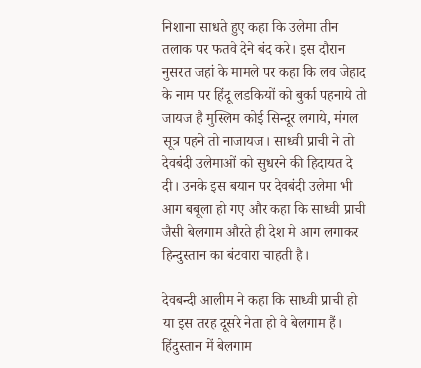निशाना साधते हुए कहा कि उलेमा तीन तलाक पर फतवे देने बंद करे। इस दौरान नुसरत जहां के मामले पर कहा कि लव जेहाद के नाम पर हिंदू लडकियों को बुर्का पहनाये तो जायज है मुस्लिम कोई सिन्दूर लगाये, मंगल सूत्र पहने तो नाजायज। साध्वी प्राची ने तो देवबंदी उलेमाओं को सुधरने की हिदायत दे दी। उनके इस बयान पर देवबंदी उलेमा भी आग बबूला हो गए और कहा कि साध्वी प्राची जैसी बेलगाम औरते ही देश मे आग लगाकर हिन्दुस्तान का बंटवारा चाहती है।

देवबन्दी आलीम ने कहा कि साध्वी प्राची हो या इस तरह दूसरे नेता हो वे बेलगाम हैं। हिंदुस्तान में बेलगाम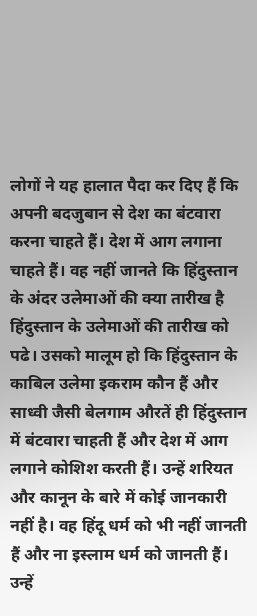लोगों ने यह हालात पैदा कर दिए हैं कि अपनी बदजुबान से देश का बंटवारा करना चाहते हैं। देश में आग लगाना चाहते हैं। वह नहीं जानते कि हिंदुस्तान के अंदर उलेमाओं की क्या तारीख है हिंदुस्तान के उलेमाओं की तारीख को पढे। उसको मालूम हो कि हिंदुस्तान के काबिल उलेमा इकराम कौन हैं और साध्वी जैसी बेलगाम औरतें ही हिंदुस्तान में बंटवारा चाहती हैं और देश में आग लगाने कोशिश करती हैं। उन्हें शरियत और कानून के बारे में कोई जानकारी नहीं है। वह हिंदू धर्म को भी नहीं जानती हैं और ना इस्लाम धर्म को जानती हैं। उन्हें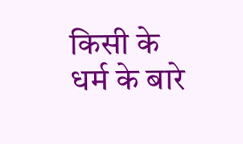किसी के धर्म के बारे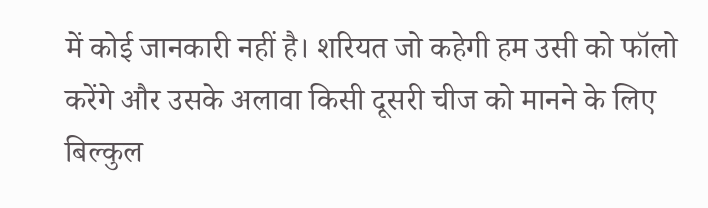में कोई जानकारी नहीं है। शरियत जो कहेगी हम उसी को फॉलो करेंगे और उसके अलावा किसी दूसरी चीज को मानने के लिए बिल्कुल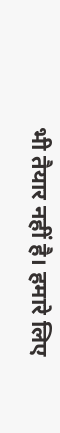भी तैयार नहीं है। हमारे लिए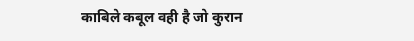काबिले कबूल वही है जो कुरान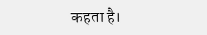कहता है।